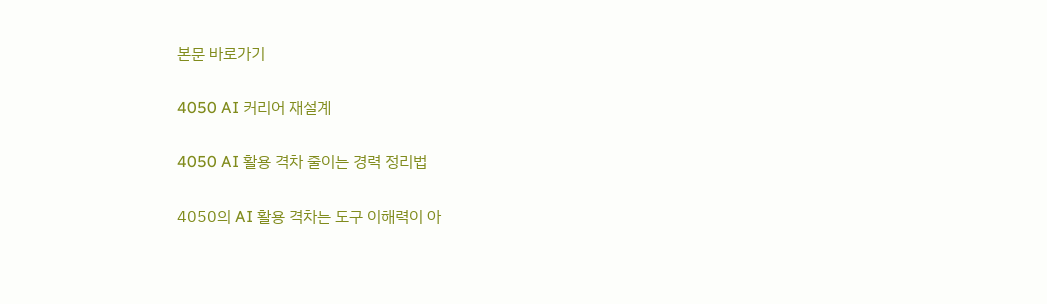본문 바로가기

4050 AI 커리어 재설계

4050 AI 활용 격차 줄이는 경력 정리법

4050의 AI 활용 격차는 도구 이해력이 아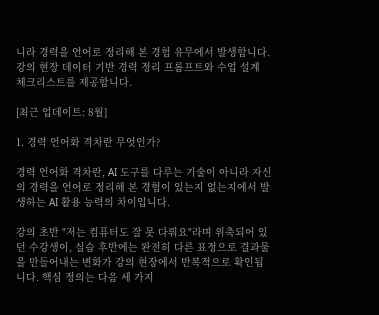니라 경력을 언어로 정리해 본 경험 유무에서 발생합니다. 강의 현장 데이터 기반 경력 정리 프롬프트와 수업 설계 체크리스트를 제공합니다.

[최근 업데이트: 8월]

1. 경력 언어화 격차란 무엇인가?

경력 언어화 격차란, AI 도구를 다루는 기술이 아니라 자신의 경력을 언어로 정리해 본 경험이 있는지 없는지에서 발생하는 AI 활용 능력의 차이입니다.

강의 초반 "저는 컴퓨터도 잘 못 다뤄요"라며 위축되어 있던 수강생이, 실습 후반에는 완전히 다른 표정으로 결과물을 만들어내는 변화가 강의 현장에서 반복적으로 확인됩니다. 핵심 정의는 다음 세 가지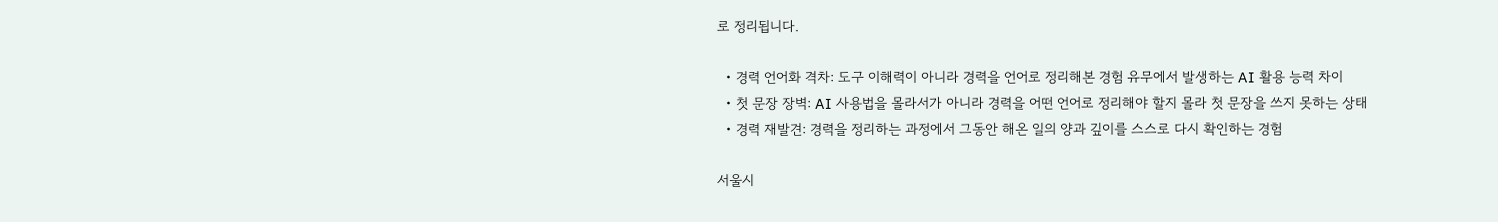로 정리됩니다.

  • 경력 언어화 격차: 도구 이해력이 아니라 경력을 언어로 정리해본 경험 유무에서 발생하는 AI 활용 능력 차이
  • 첫 문장 장벽: AI 사용법을 몰라서가 아니라 경력을 어떤 언어로 정리해야 할지 몰라 첫 문장을 쓰지 못하는 상태
  • 경력 재발견: 경력을 정리하는 과정에서 그동안 해온 일의 양과 깊이를 스스로 다시 확인하는 경험

서울시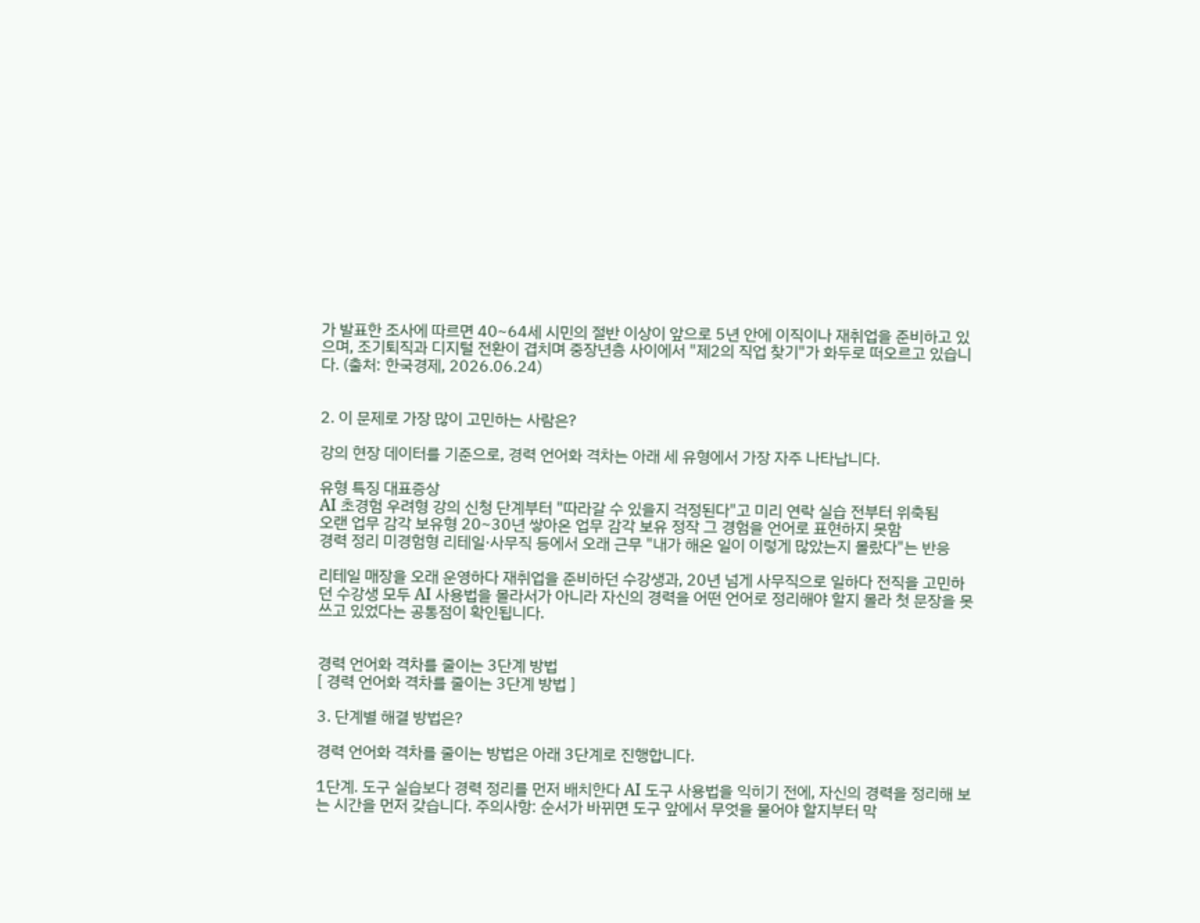가 발표한 조사에 따르면 40~64세 시민의 절반 이상이 앞으로 5년 안에 이직이나 재취업을 준비하고 있으며, 조기퇴직과 디지털 전환이 겹치며 중장년층 사이에서 "제2의 직업 찾기"가 화두로 떠오르고 있습니다. (출처: 한국경제, 2026.06.24)


2. 이 문제로 가장 많이 고민하는 사람은?

강의 현장 데이터를 기준으로, 경력 언어화 격차는 아래 세 유형에서 가장 자주 나타납니다.

유형 특징 대표증상
AI 초경험 우려형 강의 신청 단계부터 "따라갈 수 있을지 걱정된다"고 미리 연락 실습 전부터 위축됨
오랜 업무 감각 보유형 20~30년 쌓아온 업무 감각 보유 정작 그 경험을 언어로 표현하지 못함
경력 정리 미경험형 리테일·사무직 등에서 오래 근무 "내가 해온 일이 이렇게 많았는지 몰랐다"는 반응

리테일 매장을 오래 운영하다 재취업을 준비하던 수강생과, 20년 넘게 사무직으로 일하다 전직을 고민하던 수강생 모두 AI 사용법을 몰라서가 아니라 자신의 경력을 어떤 언어로 정리해야 할지 몰라 첫 문장을 못 쓰고 있었다는 공통점이 확인됩니다.


경력 언어화 격차를 줄이는 3단계 방법
[ 경력 언어화 격차를 줄이는 3단계 방법 ]

3. 단계별 해결 방법은?

경력 언어화 격차를 줄이는 방법은 아래 3단계로 진행합니다.

1단계. 도구 실습보다 경력 정리를 먼저 배치한다 AI 도구 사용법을 익히기 전에, 자신의 경력을 정리해 보는 시간을 먼저 갖습니다. 주의사항: 순서가 바뀌면 도구 앞에서 무엇을 물어야 할지부터 막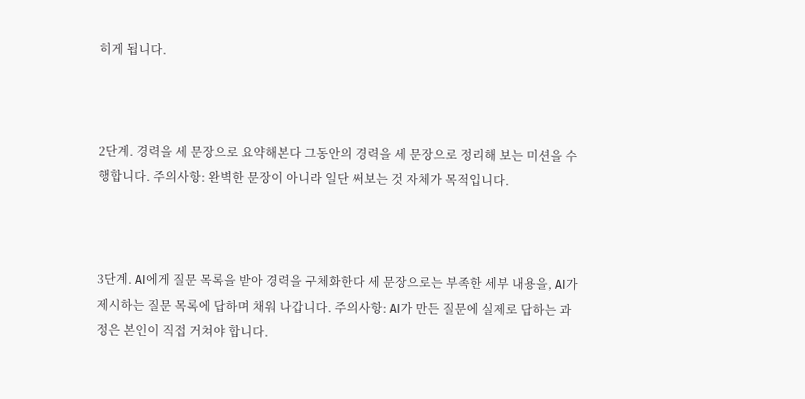히게 됩니다.



2단계. 경력을 세 문장으로 요약해본다 그동안의 경력을 세 문장으로 정리해 보는 미션을 수행합니다. 주의사항: 완벽한 문장이 아니라 일단 써보는 것 자체가 목적입니다.



3단계. AI에게 질문 목록을 받아 경력을 구체화한다 세 문장으로는 부족한 세부 내용을, AI가 제시하는 질문 목록에 답하며 채워 나갑니다. 주의사항: AI가 만든 질문에 실제로 답하는 과정은 본인이 직접 거쳐야 합니다.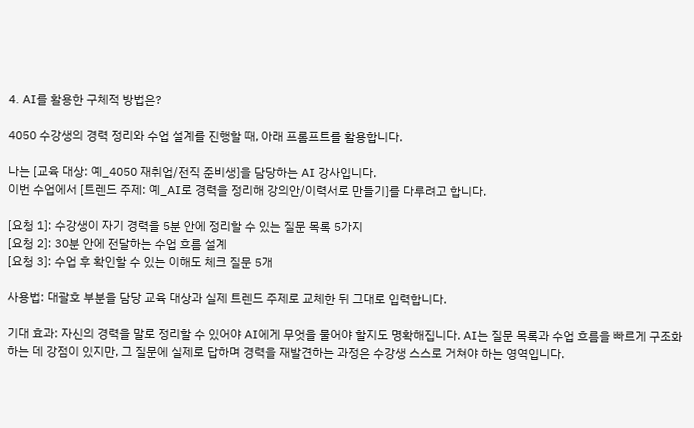4. AI를 활용한 구체적 방법은?

4050 수강생의 경력 정리와 수업 설계를 진행할 때, 아래 프롬프트를 활용합니다.

나는 [교육 대상: 예_4050 재취업/전직 준비생]을 담당하는 AI 강사입니다.
이번 수업에서 [트렌드 주제: 예_AI로 경력을 정리해 강의안/이력서로 만들기]를 다루려고 합니다.

[요청 1]: 수강생이 자기 경력을 5분 안에 정리할 수 있는 질문 목록 5가지
[요청 2]: 30분 안에 전달하는 수업 흐름 설계
[요청 3]: 수업 후 확인할 수 있는 이해도 체크 질문 5개

사용법: 대괄호 부분을 담당 교육 대상과 실제 트렌드 주제로 교체한 뒤 그대로 입력합니다.

기대 효과: 자신의 경력을 말로 정리할 수 있어야 AI에게 무엇을 물어야 할지도 명확해집니다. AI는 질문 목록과 수업 흐름을 빠르게 구조화하는 데 강점이 있지만, 그 질문에 실제로 답하며 경력을 재발견하는 과정은 수강생 스스로 거쳐야 하는 영역입니다.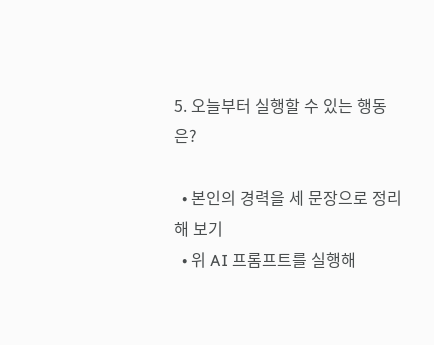5. 오늘부터 실행할 수 있는 행동은?

  • 본인의 경력을 세 문장으로 정리해 보기
  • 위 AI 프롬프트를 실행해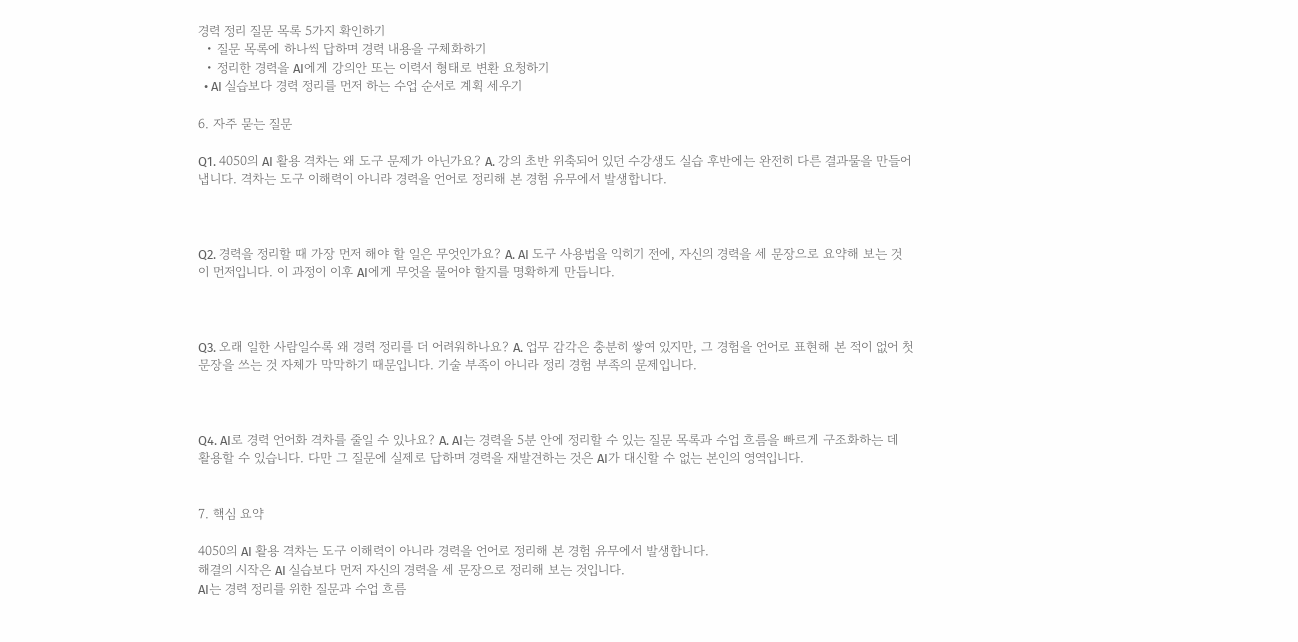경력 정리 질문 목록 5가지 확인하기
  • 질문 목록에 하나씩 답하며 경력 내용을 구체화하기
  • 정리한 경력을 AI에게 강의안 또는 이력서 형태로 변환 요청하기
  • AI 실습보다 경력 정리를 먼저 하는 수업 순서로 계획 세우기

6. 자주 묻는 질문

Q1. 4050의 AI 활용 격차는 왜 도구 문제가 아닌가요? A. 강의 초반 위축되어 있던 수강생도 실습 후반에는 완전히 다른 결과물을 만들어냅니다. 격차는 도구 이해력이 아니라 경력을 언어로 정리해 본 경험 유무에서 발생합니다.



Q2. 경력을 정리할 때 가장 먼저 해야 할 일은 무엇인가요? A. AI 도구 사용법을 익히기 전에, 자신의 경력을 세 문장으로 요약해 보는 것이 먼저입니다. 이 과정이 이후 AI에게 무엇을 물어야 할지를 명확하게 만듭니다.



Q3. 오래 일한 사람일수록 왜 경력 정리를 더 어려워하나요? A. 업무 감각은 충분히 쌓여 있지만, 그 경험을 언어로 표현해 본 적이 없어 첫 문장을 쓰는 것 자체가 막막하기 때문입니다. 기술 부족이 아니라 정리 경험 부족의 문제입니다.



Q4. AI로 경력 언어화 격차를 줄일 수 있나요? A. AI는 경력을 5분 안에 정리할 수 있는 질문 목록과 수업 흐름을 빠르게 구조화하는 데 활용할 수 있습니다. 다만 그 질문에 실제로 답하며 경력을 재발견하는 것은 AI가 대신할 수 없는 본인의 영역입니다.


7. 핵심 요약

4050의 AI 활용 격차는 도구 이해력이 아니라 경력을 언어로 정리해 본 경험 유무에서 발생합니다.
해결의 시작은 AI 실습보다 먼저 자신의 경력을 세 문장으로 정리해 보는 것입니다.
AI는 경력 정리를 위한 질문과 수업 흐름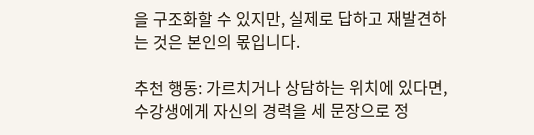을 구조화할 수 있지만, 실제로 답하고 재발견하는 것은 본인의 몫입니다.

추천 행동: 가르치거나 상담하는 위치에 있다면, 수강생에게 자신의 경력을 세 문장으로 정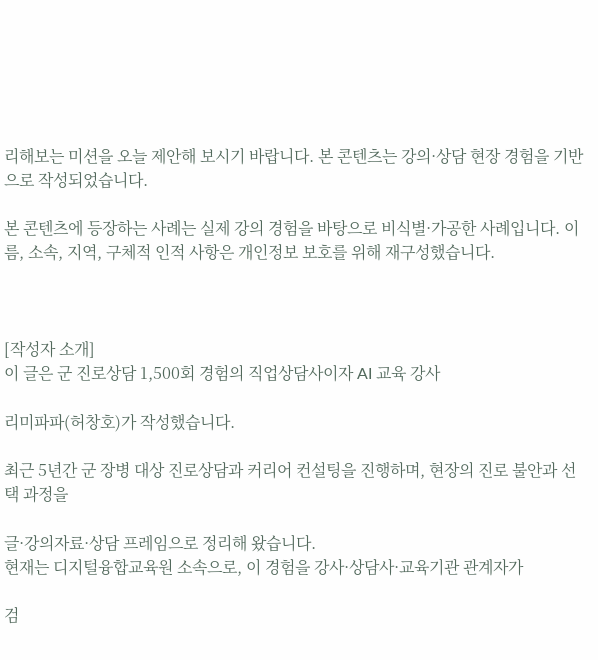리해보는 미션을 오늘 제안해 보시기 바랍니다. 본 콘텐츠는 강의·상담 현장 경험을 기반으로 작성되었습니다.

본 콘텐츠에 등장하는 사례는 실제 강의 경험을 바탕으로 비식별·가공한 사례입니다. 이름, 소속, 지역, 구체적 인적 사항은 개인정보 보호를 위해 재구성했습니다.



[작성자 소개]
이 글은 군 진로상담 1,500회 경험의 직업상담사이자 AI 교육 강사

리미파파(허창호)가 작성했습니다.

최근 5년간 군 장병 대상 진로상담과 커리어 컨설팅을 진행하며, 현장의 진로 불안과 선택 과정을

글·강의자료·상담 프레임으로 정리해 왔습니다.
현재는 디지털융합교육원 소속으로, 이 경험을 강사·상담사·교육기관 관계자가

검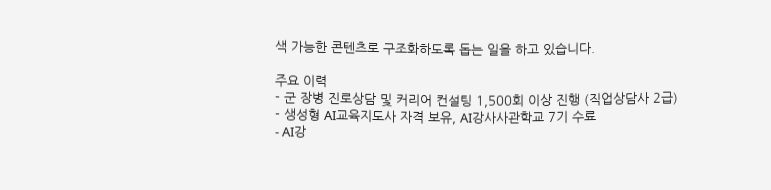색 가능한 콘텐츠로 구조화하도록 돕는 일을 하고 있습니다.

주요 이력
- 군 장병 진로상담 및 커리어 컨설팅 1,500회 이상 진행 (직업상담사 2급)
- 생성형 AI교육지도사 자격 보유, AI강사사관학교 7기 수료
- AI강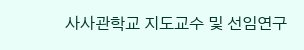사사관학교 지도교수 및 선임연구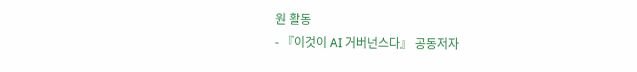원 활동
- 『이것이 AI 거버넌스다』 공동저자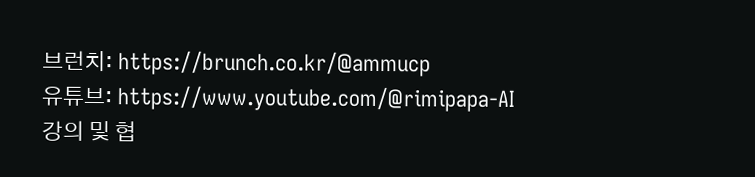브런치: https://brunch.co.kr/@ammucp
유튜브: https://www.youtube.com/@rimipapa-AI
강의 및 협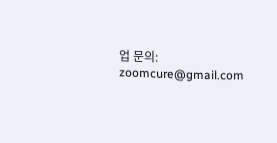업 문의: zoomcure@gmail.com